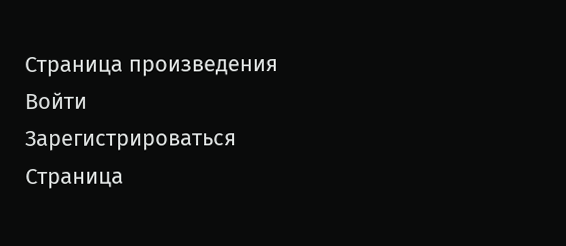Страница произведения
Войти
Зарегистрироваться
Страница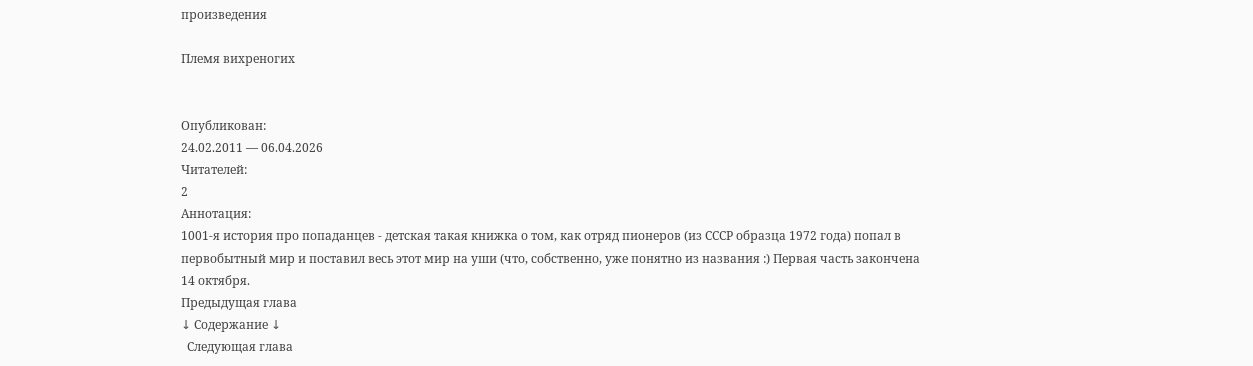произведения

Племя вихреногих


Опубликован:
24.02.2011 — 06.04.2026
Читателей:
2
Аннотация:
1001-я история про попаданцев - детская такая книжка о том, как отряд пионеров (из СССР образца 1972 года) попал в первобытный мир и поставил весь этот мир на уши (что, собственно, уже понятно из названия :) Первая часть закончена 14 октября.
Предыдущая глава
↓ Содержание ↓
  Следующая глава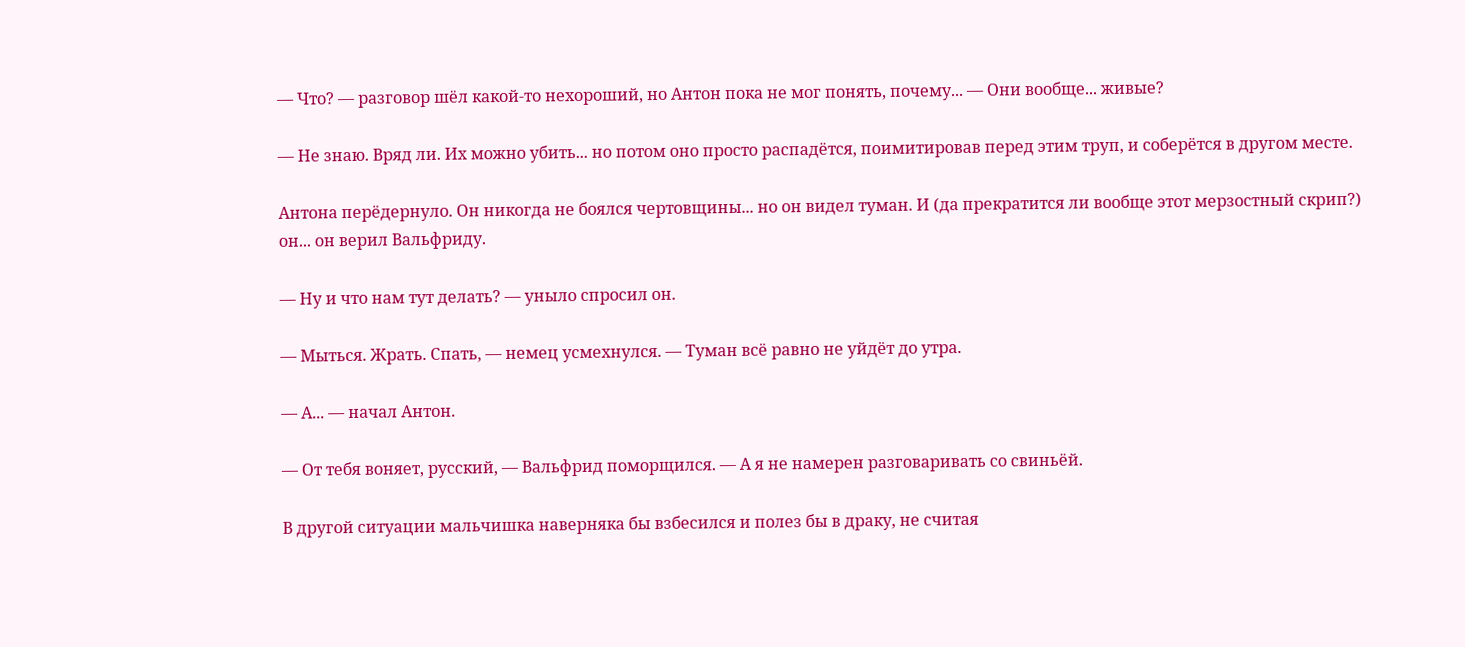— Что? — разговор шёл какой-то нехороший, но Антон пока не мог понять, почему... — Они вообще... живые?

— Не знаю. Вряд ли. Их можно убить... но потом оно просто распадётся, поимитировав перед этим труп, и соберётся в другом месте.

Антона перёдернуло. Он никогда не боялся чертовщины... но он видел туман. И (да прекратится ли вообще этот мерзостный скрип?) он... он верил Вальфриду.

— Ну и что нам тут делать? — уныло спросил он.

— Мыться. Жрать. Спать, — немец усмехнулся. — Туман всё равно не уйдёт до утра.

— А... — начал Антон.

— От тебя воняет, русский, — Вальфрид поморщился. — А я не намерен разговаривать со свиньёй.

В другой ситуации мальчишка наверняка бы взбесился и полез бы в драку, не считая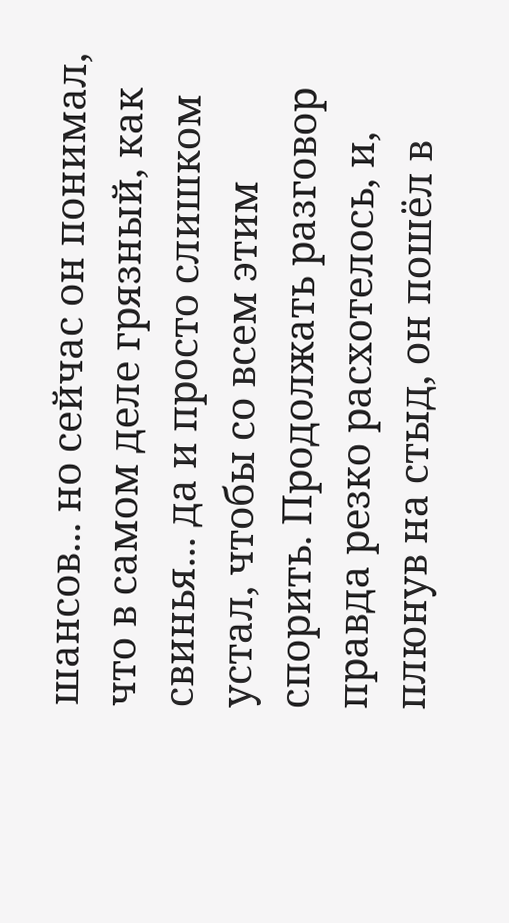шансов... но сейчас он понимал, что в самом деле грязный, как свинья... да и просто слишком устал, чтобы со всем этим спорить. Продолжать разговор правда резко расхотелось, и, плюнув на стыд, он пошёл в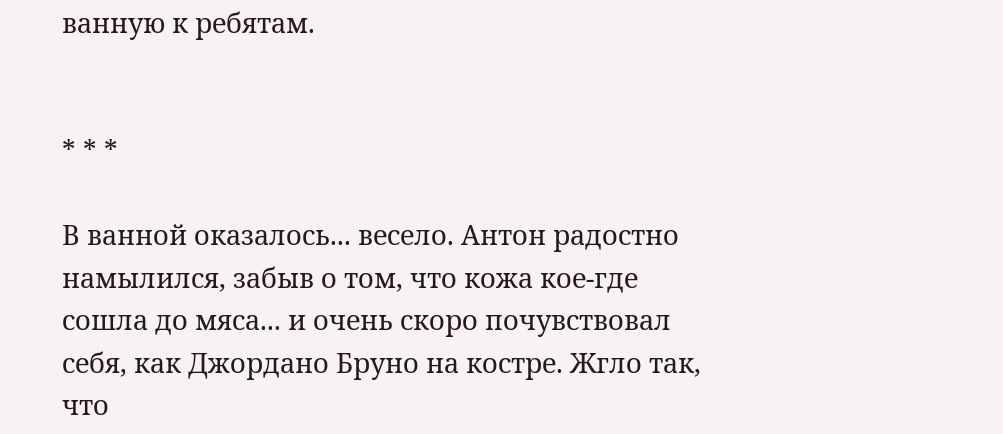ванную к ребятам.


* * *

В ванной оказалось... весело. Антон радостно намылился, забыв о том, что кожа кое-где сошла до мяса... и очень скоро почувствовал себя, как Джордано Бруно на костре. Жгло так, что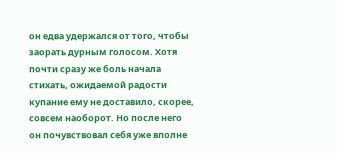он едва удержался от того, чтобы заорать дурным голосом. Хотя почти сразу же боль начала стихать, ожидаемой радости купание ему не доставило, скорее, совсем наоборот. Но после него он почувствовал себя уже вполне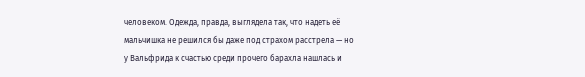человеком. Одежда, правда, выглядела так, что надеть её мальчишка не решился бы даже под страхом расстрела — но у Вальфрида к счастью среди прочего барахла нашлась и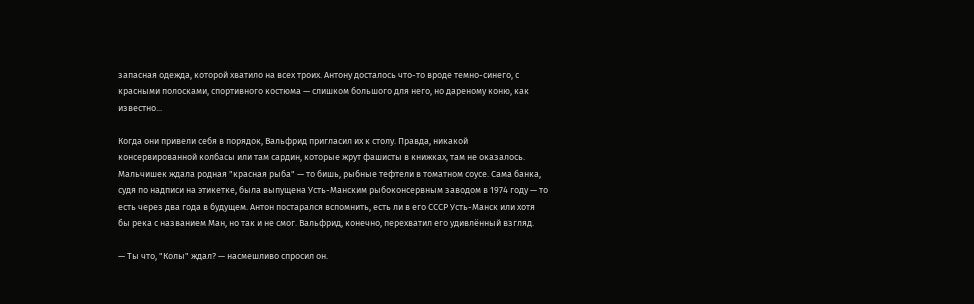запасная одежда, которой хватило на всех троих. Антону досталось что-то вроде темно-синего, с красными полосками, спортивного костюма — слишком большого для него, но дареному коню, как известно...

Когда они привели себя в порядок, Вальфрид пригласил их к столу. Правда, никакой консервированной колбасы или там сардин, которые жрут фашисты в книжках, там не оказалось. Мальчишек ждала родная "красная рыба" — то бишь, рыбные тефтели в томатном соусе. Сама банка, судя по надписи на этикетке, была выпущена Усть-Манским рыбоконсервным заводом в 1974 году — то есть через два года в будущем. Антон постарался вспомнить, есть ли в его СССР Усть-Манск или хотя бы река с названием Ман, но так и не смог. Вальфрид, конечно, перехватил его удивлённый взгляд.

— Ты что, "Колы" ждал? — насмешливо спросил он.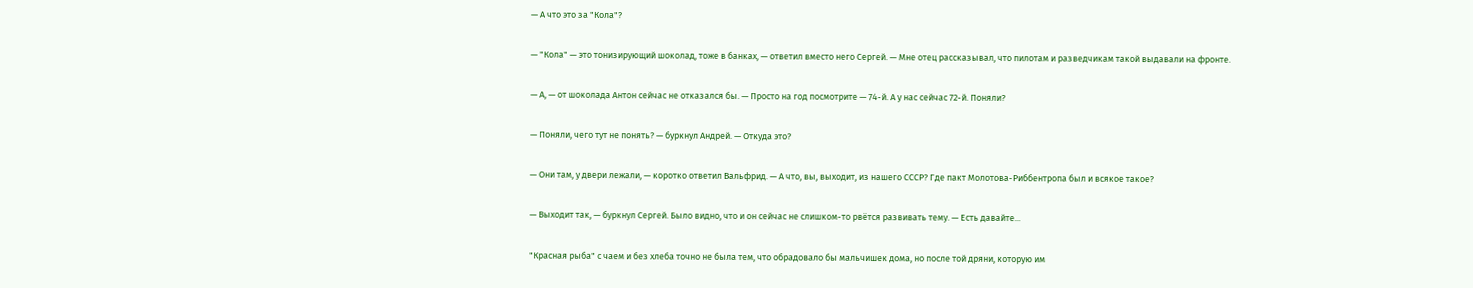— А что это за "Кола"?

— "Кола" — это тонизирующий шоколад, тоже в банках, — ответил вместо него Сергей. — Мне отец рассказывал, что пилотам и разведчикам такой выдавали на фронте.

— А, — от шоколада Антон сейчас не отказался бы. — Просто на год посмотрите — 74-й. А у нас сейчас 72-й. Поняли?

— Поняли, чего тут не понять? — буркнул Андрей. — Откуда это?

— Они там, у двери лежали, — коротко ответил Вальфрид. — А что, вы, выходит, из нашего СССР? Где пакт Молотова-Риббентропа был и всякое такое?

— Выходит так, — буркнул Сергей. Было видно, что и он сейчас не слишком-то рвётся развивать тему. — Есть давайте...

"Красная рыба" с чаем и без хлеба точно не была тем, что обрадовало бы мальчишек дома, но после той дряни, которую им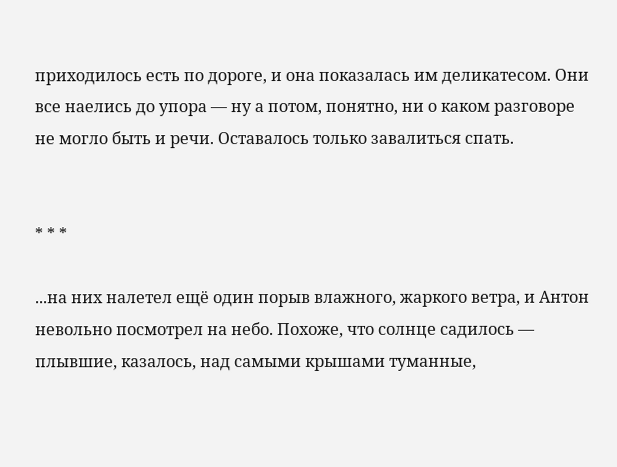приходилось есть по дороге, и она показалась им деликатесом. Они все наелись до упора — ну а потом, понятно, ни о каком разговоре не могло быть и речи. Оставалось только завалиться спать.


* * *

...на них налетел ещё один порыв влажного, жаркого ветра, и Антон невольно посмотрел на небо. Похоже, что солнце садилось — плывшие, казалось, над самыми крышами туманные,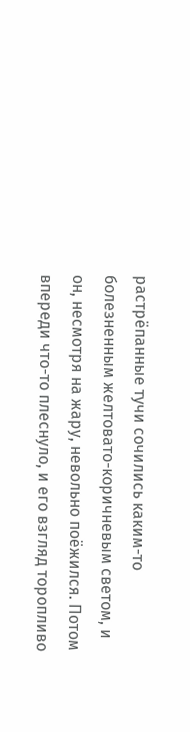растрёпанные тучи сочились каким-то болезненным желтовато-коричневым светом, и он, несмотря на жару, невольно поёжился. Потом впереди что-то плеснуло, и его взгляд торопливо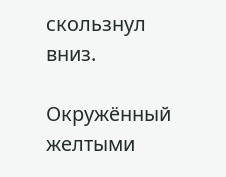скользнул вниз.

Окружённый желтыми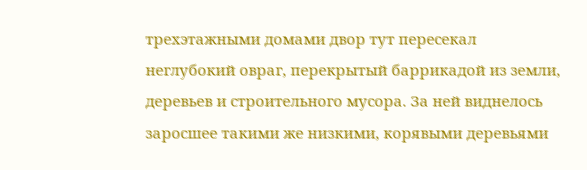трехэтажными домами двор тут пересекал неглубокий овраг, перекрытый баррикадой из земли, деревьев и строительного мусора. За ней виднелось заросшее такими же низкими, корявыми деревьями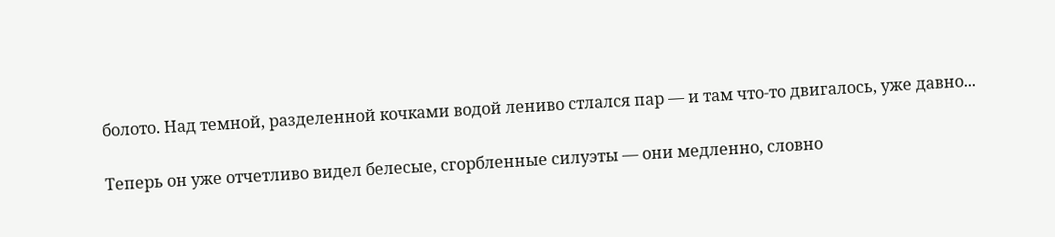болото. Над темной, разделенной кочками водой лениво стлался пар — и там что-то двигалось, уже давно...

Теперь он уже отчетливо видел белесые, сгорбленные силуэты — они медленно, словно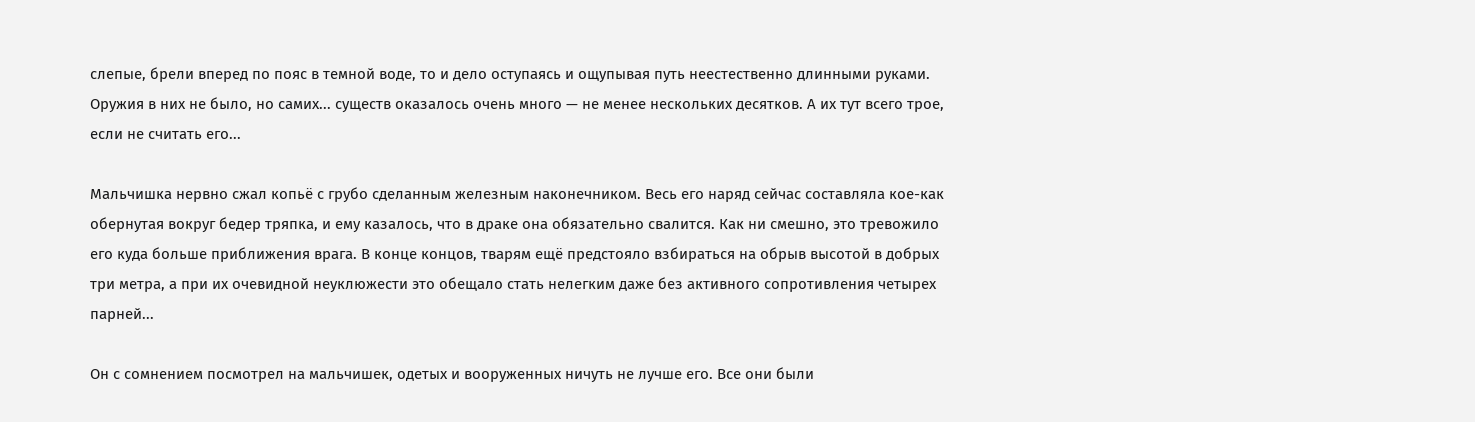слепые, брели вперед по пояс в темной воде, то и дело оступаясь и ощупывая путь неестественно длинными руками. Оружия в них не было, но самих... существ оказалось очень много — не менее нескольких десятков. А их тут всего трое, если не считать его...

Мальчишка нервно сжал копьё с грубо сделанным железным наконечником. Весь его наряд сейчас составляла кое-как обернутая вокруг бедер тряпка, и ему казалось, что в драке она обязательно свалится. Как ни смешно, это тревожило его куда больше приближения врага. В конце концов, тварям ещё предстояло взбираться на обрыв высотой в добрых три метра, а при их очевидной неуклюжести это обещало стать нелегким даже без активного сопротивления четырех парней...

Он с сомнением посмотрел на мальчишек, одетых и вооруженных ничуть не лучше его. Все они были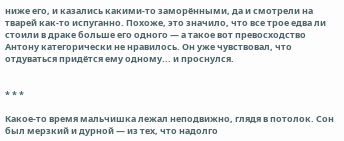ниже его, и казались какими-то заморёнными, да и смотрели на тварей как-то испуганно. Похоже, это значило, что все трое едва ли стоили в драке больше его одного — а такое вот превосходство Антону категорически не нравилось. Он уже чувствовал, что отдуваться придётся ему одному... и проснулся.


* * *

Какое-то время мальчишка лежал неподвижно, глядя в потолок. Сон был мерзкий и дурной — из тех, что надолго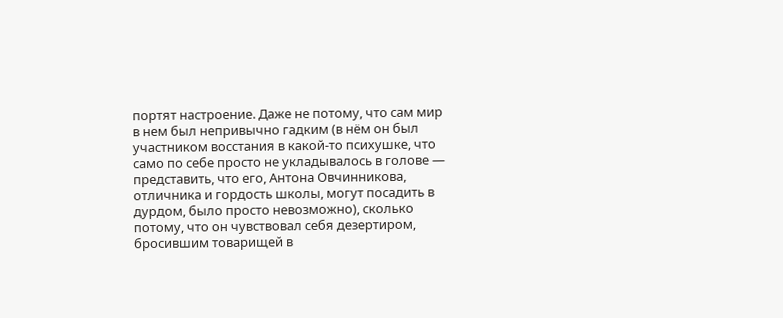портят настроение. Даже не потому, что сам мир в нем был непривычно гадким (в нём он был участником восстания в какой-то психушке, что само по себе просто не укладывалось в голове — представить, что его, Антона Овчинникова, отличника и гордость школы, могут посадить в дурдом, было просто невозможно), сколько потому, что он чувствовал себя дезертиром, бросившим товарищей в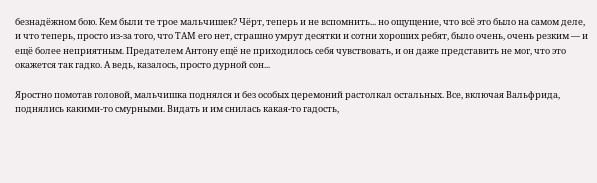безнадёжном бою. Кем были те трое мальчишек? Чёрт, теперь и не вспомнить... но ощущение, что всё это было на самом деле, и что теперь, просто из-за того, что ТАМ его нет, страшно умрут десятки и сотни хороших ребят, было очень, очень резким — и ещё более неприятным. Предателем Антону ещё не приходилось себя чувствовать, и он даже представить не мог, что это окажется так гадко. А ведь, казалось, просто дурной сон...

Яростно помотав головой, мальчишка поднялся и без особых церемоний растолкал остальных. Все, включая Вальфрида, поднялись какими-то смурными. Видать и им снилась какая-то гадость,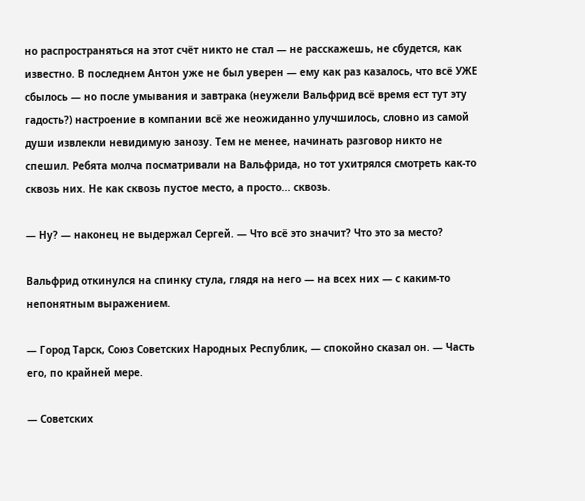но распространяться на этот счёт никто не стал — не расскажешь, не сбудется, как известно. В последнем Антон уже не был уверен — ему как раз казалось, что всё УЖЕ сбылось — но после умывания и завтрака (неужели Вальфрид всё время ест тут эту гадость?) настроение в компании всё же неожиданно улучшилось, словно из самой души извлекли невидимую занозу. Тем не менее, начинать разговор никто не спешил. Ребята молча посматривали на Вальфрида, но тот ухитрялся смотреть как-то сквозь них. Не как сквозь пустое место, а просто... сквозь.

— Ну? — наконец не выдержал Сергей. — Что всё это значит? Что это за место?

Вальфрид откинулся на спинку стула, глядя на него — на всех них — с каким-то непонятным выражением.

— Город Тарск, Союз Советских Народных Республик, — спокойно сказал он. — Часть его, по крайней мере.

— Советских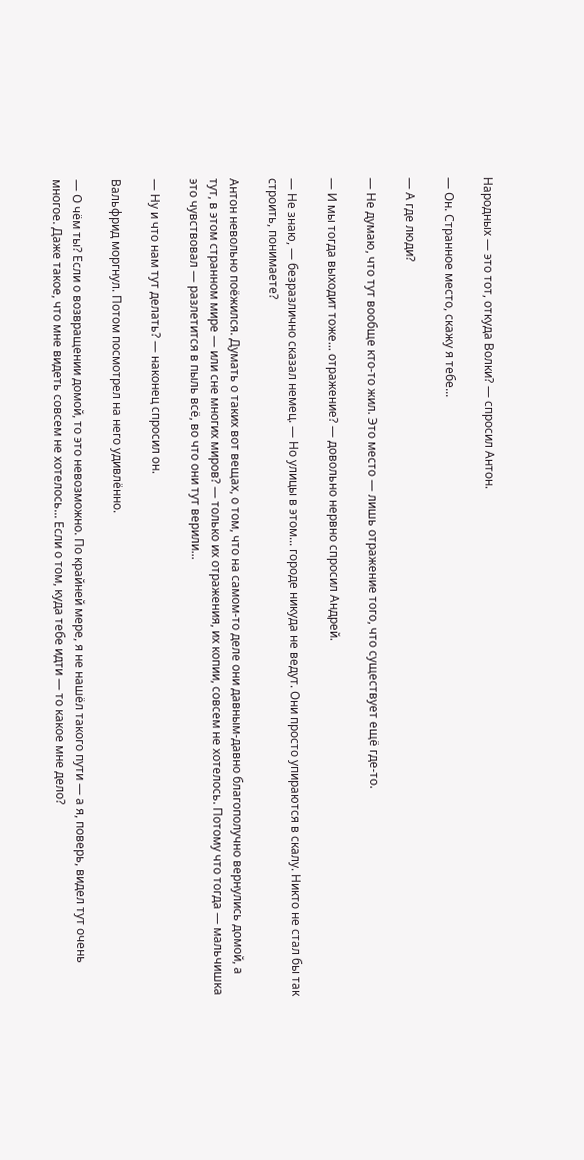Народных — это тот, откуда Волки? — спросил Антон.

— Он. Странное место, скажу я тебе...

— А где люди?

— Не думаю, что тут вообще кто-то жил. Это место — лишь отражение того, что существует ещё где-то.

— И мы тогда выходит тоже... отражение? — довольно нервно спросил Андрей.

— Не знаю, — безразлично сказал немец. — Но улицы в этом... городе никуда не ведут. Они просто упираются в скалу. Никто не стал бы так строить, понимаете?

Антон невольно поёжился. Думать о таких вот вещах, о том, что на самом-то деле они давным-давно благополучно вернулись домой, а тут, в этом странном мире — или сне многих миров? — только их отражения, их копии, совсем не хотелось. Потому что тогда — мальчишка это чувствовал — разлетится в пыль всё, во что они тут верили...

— Ну и что нам тут делать? — наконец спросил он.

Вальфрид моргнул. Потом посмотрел на него удивлённо.

— О чём ты? Если о возвращении домой, то это невозможно. По крайней мере, я не нашёл такого пути — а я, поверь, видел тут очень многое. Даже такое, что мне видеть совсем не хотелось... Если о том, куда тебе идти — то какое мне дело?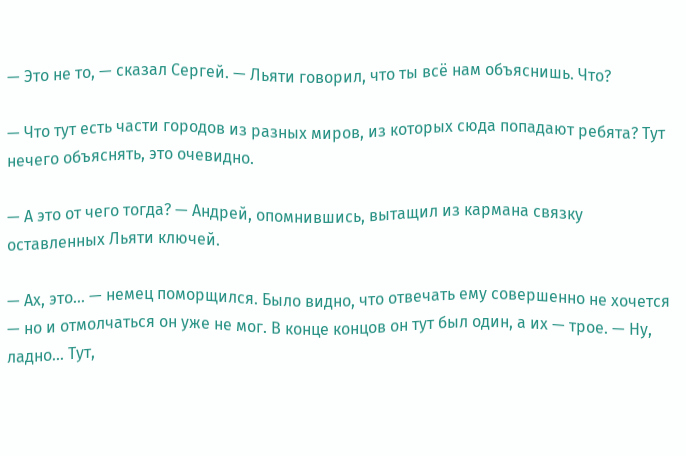— Это не то, — сказал Сергей. — Льяти говорил, что ты всё нам объяснишь. Что?

— Что тут есть части городов из разных миров, из которых сюда попадают ребята? Тут нечего объяснять, это очевидно.

— А это от чего тогда? — Андрей, опомнившись, вытащил из кармана связку оставленных Льяти ключей.

— Ах, это... — немец поморщился. Было видно, что отвечать ему совершенно не хочется — но и отмолчаться он уже не мог. В конце концов он тут был один, а их — трое. — Ну, ладно... Тут,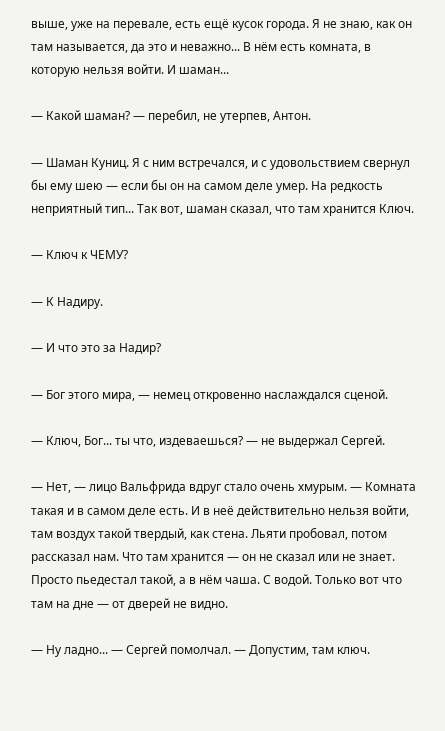выше, уже на перевале, есть ещё кусок города. Я не знаю, как он там называется, да это и неважно... В нём есть комната, в которую нельзя войти. И шаман...

— Какой шаман? — перебил, не утерпев, Антон.

— Шаман Куниц. Я с ним встречался, и с удовольствием свернул бы ему шею — если бы он на самом деле умер. На редкость неприятный тип... Так вот, шаман сказал, что там хранится Ключ.

— Ключ к ЧЕМУ?

— К Надиру.

— И что это за Надир?

— Бог этого мира, — немец откровенно наслаждался сценой.

— Ключ, Бог... ты что, издеваешься? — не выдержал Сергей.

— Нет, — лицо Вальфрида вдруг стало очень хмурым. — Комната такая и в самом деле есть. И в неё действительно нельзя войти, там воздух такой твердый, как стена. Льяти пробовал, потом рассказал нам. Что там хранится — он не сказал или не знает. Просто пьедестал такой, а в нём чаша. С водой. Только вот что там на дне — от дверей не видно.

— Ну ладно... — Сергей помолчал. — Допустим, там ключ.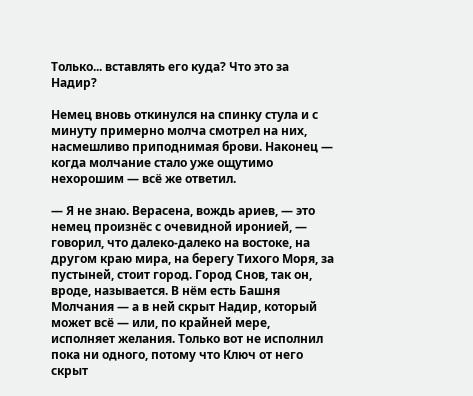Только... вставлять его куда? Что это за Надир?

Немец вновь откинулся на спинку стула и с минуту примерно молча смотрел на них, насмешливо приподнимая брови. Наконец — когда молчание стало уже ощутимо нехорошим — всё же ответил.

— Я не знаю. Верасена, вождь ариев, — это немец произнёс с очевидной иронией, — говорил, что далеко-далеко на востоке, на другом краю мира, на берегу Тихого Моря, за пустыней, стоит город. Город Снов, так он, вроде, называется. В нём есть Башня Молчания — а в ней скрыт Надир, который может всё — или, по крайней мере, исполняет желания. Только вот не исполнил пока ни одного, потому что Ключ от него скрыт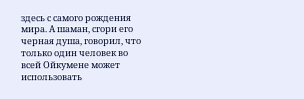здесь с самого рождения мира. А шаман, сгори его черная душа, говорил, что только один человек во всей Ойкумене может использовать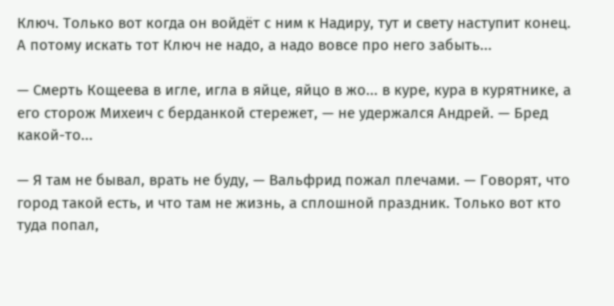Ключ. Только вот когда он войдёт с ним к Надиру, тут и свету наступит конец. А потому искать тот Ключ не надо, а надо вовсе про него забыть...

— Смерть Кощеева в игле, игла в яйце, яйцо в жо... в куре, кура в курятнике, а его сторож Михеич с берданкой стережет, — не удержался Андрей. — Бред какой-то...

— Я там не бывал, врать не буду, — Вальфрид пожал плечами. — Говорят, что город такой есть, и что там не жизнь, а сплошной праздник. Только вот кто туда попал,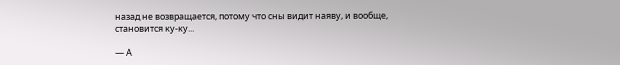назад не возвращается, потому что сны видит наяву, и вообще, становится ку-ку...

— А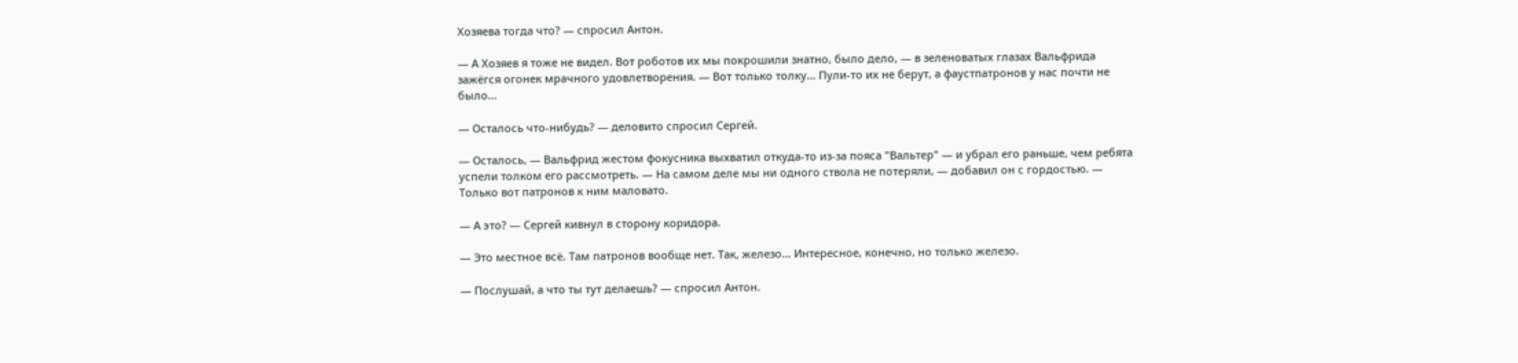Хозяева тогда что? — спросил Антон.

— А Хозяев я тоже не видел. Вот роботов их мы покрошили знатно, было дело, — в зеленоватых глазах Вальфрида зажёгся огонек мрачного удовлетворения. — Вот только толку... Пули-то их не берут, а фаустпатронов у нас почти не было...

— Осталось что-нибудь? — деловито спросил Сергей.

— Осталось, — Вальфрид жестом фокусника выхватил откуда-то из-за пояса "Вальтер" — и убрал его раньше, чем ребята успели толком его рассмотреть. — На самом деле мы ни одного ствола не потеряли, — добавил он с гордостью. — Только вот патронов к ним маловато.

— А это? — Сергей кивнул в сторону коридора.

— Это местное всё. Там патронов вообще нет. Так, железо... Интересное, конечно, но только железо.

— Послушай, а что ты тут делаешь? — спросил Антон.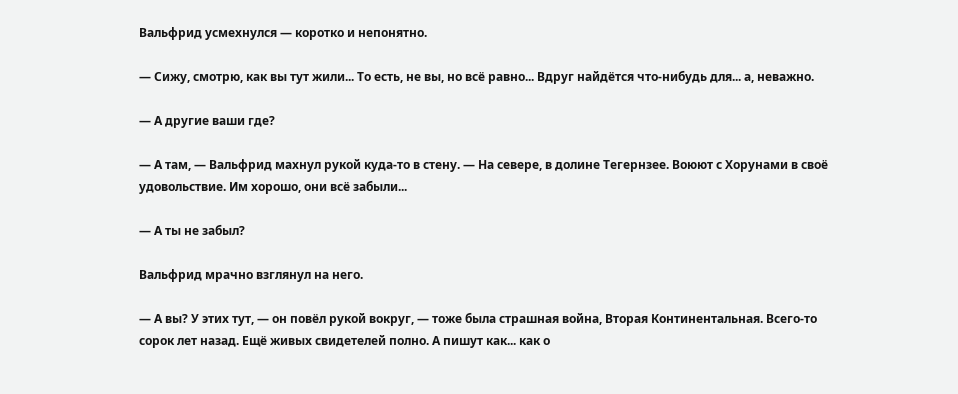Вальфрид усмехнулся — коротко и непонятно.

— Сижу, смотрю, как вы тут жили... То есть, не вы, но всё равно... Вдруг найдётся что-нибудь для... а, неважно.

— А другие ваши где?

— А там, — Вальфрид махнул рукой куда-то в стену. — На севере, в долине Тегернзее. Воюют с Хорунами в своё удовольствие. Им хорошо, они всё забыли...

— А ты не забыл?

Вальфрид мрачно взглянул на него.

— А вы? У этих тут, — он повёл рукой вокруг, — тоже была страшная война, Вторая Континентальная. Всего-то сорок лет назад. Ещё живых свидетелей полно. А пишут как... как о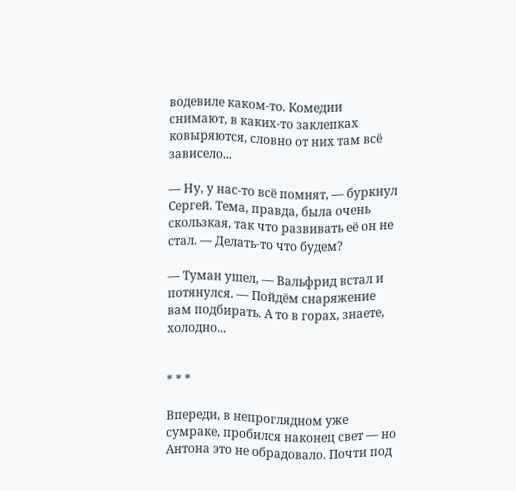водевиле каком-то. Комедии снимают, в каких-то заклепках ковыряются, словно от них там всё зависело...

— Ну, у нас-то всё помнят, — буркнул Сергей. Тема, правда, была очень скользкая, так что развивать её он не стал. — Делать-то что будем?

— Туман ушел, — Вальфрид встал и потянулся. — Пойдём снаряжение вам подбирать. А то в горах, знаете, холодно...


* * *

Впереди, в непроглядном уже сумраке, пробился наконец свет — но Антона это не обрадовало. Почти под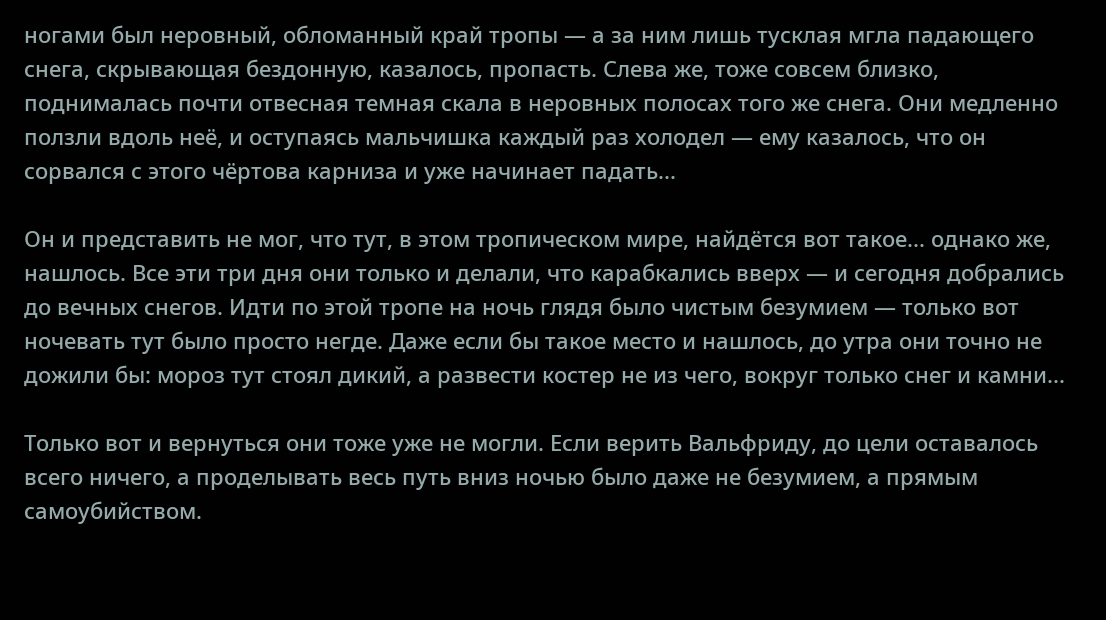ногами был неровный, обломанный край тропы — а за ним лишь тусклая мгла падающего снега, скрывающая бездонную, казалось, пропасть. Слева же, тоже совсем близко, поднималась почти отвесная темная скала в неровных полосах того же снега. Они медленно ползли вдоль неё, и оступаясь мальчишка каждый раз холодел — ему казалось, что он сорвался с этого чёртова карниза и уже начинает падать...

Он и представить не мог, что тут, в этом тропическом мире, найдётся вот такое... однако же, нашлось. Все эти три дня они только и делали, что карабкались вверх — и сегодня добрались до вечных снегов. Идти по этой тропе на ночь глядя было чистым безумием — только вот ночевать тут было просто негде. Даже если бы такое место и нашлось, до утра они точно не дожили бы: мороз тут стоял дикий, а развести костер не из чего, вокруг только снег и камни...

Только вот и вернуться они тоже уже не могли. Если верить Вальфриду, до цели оставалось всего ничего, а проделывать весь путь вниз ночью было даже не безумием, а прямым самоубийством.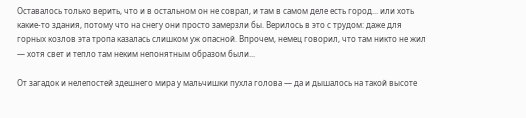Оставалось только верить, что и в остальном он не соврал, и там в самом деле есть город... или хоть какие-то здания, потому что на снегу они просто замерзли бы. Верилось в это с трудом: даже для горных козлов эта тропа казалась слишком уж опасной. Впрочем, немец говорил, что там никто не жил — хотя свет и тепло там неким непонятным образом были...

От загадок и нелепостей здешнего мира у мальчишки пухла голова — да и дышалось на такой высоте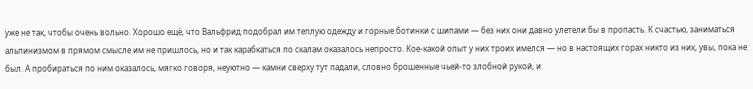уже не так, чтобы очень вольно. Хорошо ещё, что Вальфрид подобрал им теплую одежду и горные ботинки с шипами — без них они давно улетели бы в пропасть. К счастью, заниматься альпинизмом в прямом смысле им не пришлось, но и так карабкаться по скалам оказалось непросто. Кое-какой опыт у них троих имелся — но в настоящих горах никто из них, увы, пока не был. А пробираться по ним оказалось, мягко говоря, неуютно — камни сверху тут падали, словно брошенные чьей-то злобной рукой, и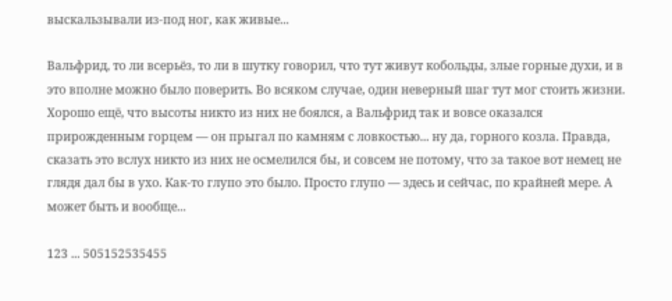выскальзывали из-под ног, как живые...

Вальфрид, то ли всерьёз, то ли в шутку говорил, что тут живут кобольды, злые горные духи, и в это вполне можно было поверить. Во всяком случае, один неверный шаг тут мог стоить жизни. Хорошо ещё, что высоты никто из них не боялся, а Вальфрид так и вовсе оказался прирожденным горцем — он прыгал по камням с ловкостью... ну да, горного козла. Правда, сказать это вслух никто из них не осмелился бы, и совсем не потому, что за такое вот немец не глядя дал бы в ухо. Как-то глупо это было. Просто глупо — здесь и сейчас, по крайней мере. А может быть и вообще...

123 ... 505152535455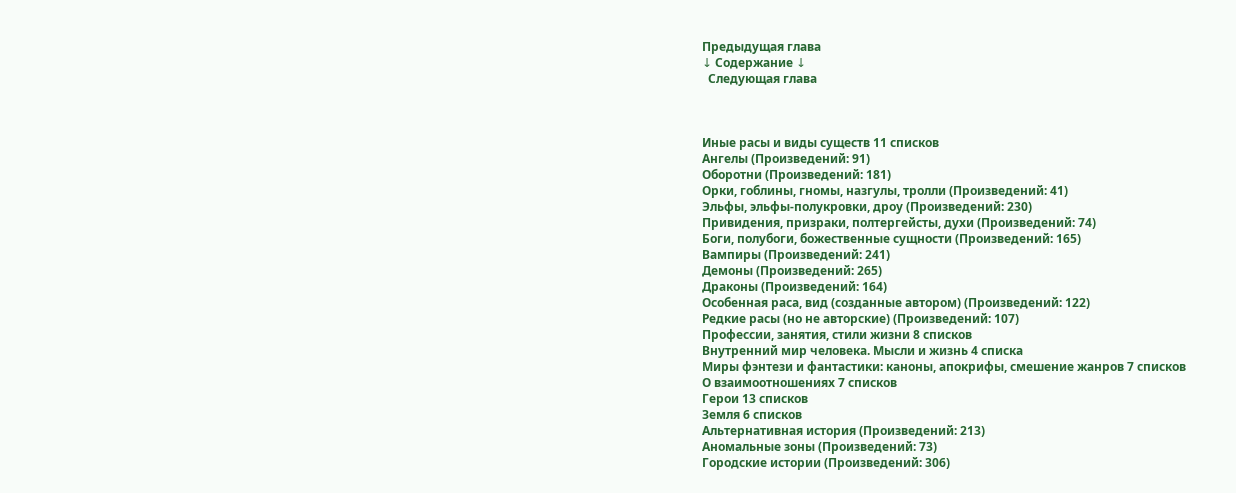Предыдущая глава
↓ Содержание ↓
  Следующая глава



Иные расы и виды существ 11 списков
Ангелы (Произведений: 91)
Оборотни (Произведений: 181)
Орки, гоблины, гномы, назгулы, тролли (Произведений: 41)
Эльфы, эльфы-полукровки, дроу (Произведений: 230)
Привидения, призраки, полтергейсты, духи (Произведений: 74)
Боги, полубоги, божественные сущности (Произведений: 165)
Вампиры (Произведений: 241)
Демоны (Произведений: 265)
Драконы (Произведений: 164)
Особенная раса, вид (созданные автором) (Произведений: 122)
Редкие расы (но не авторские) (Произведений: 107)
Профессии, занятия, стили жизни 8 списков
Внутренний мир человека. Мысли и жизнь 4 списка
Миры фэнтези и фантастики: каноны, апокрифы, смешение жанров 7 списков
О взаимоотношениях 7 списков
Герои 13 списков
Земля 6 списков
Альтернативная история (Произведений: 213)
Аномальные зоны (Произведений: 73)
Городские истории (Произведений: 306)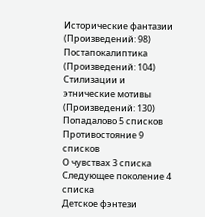Исторические фантазии (Произведений: 98)
Постапокалиптика (Произведений: 104)
Стилизации и этнические мотивы (Произведений: 130)
Попадалово 5 списков
Противостояние 9 списков
О чувствах 3 списка
Следующее поколение 4 списка
Детское фэнтези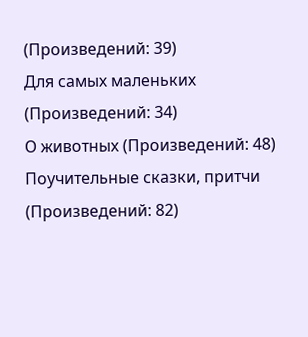(Произведений: 39)
Для самых маленьких (Произведений: 34)
О животных (Произведений: 48)
Поучительные сказки, притчи (Произведений: 82)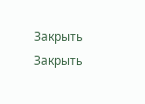Закрыть
Закрыть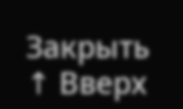Закрыть
↑ Вверх